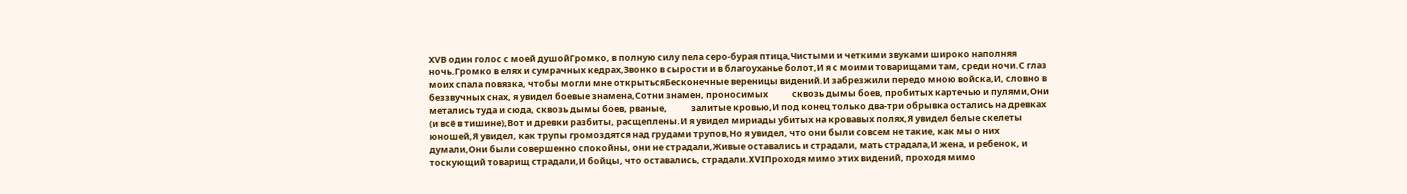XVВ один голос с моей душойГромко, в полную силу пела серо-бурая птица,Чистыми и четкими звуками широко наполняя ночь.Громко в елях и сумрачных кедрах,Звонко в сырости и в благоуханье болот,И я с моими товарищами там, среди ночи.С глаз моих спала повязка, чтобы могли мне открытьсяБесконечные вереницы видений.И забрезжили передо мною войска,И, словно в беззвучных снах, я увидел боевые знамена,Сотни знамен, проносимых            сквозь дымы боев, пробитых картечью и пулями,Они метались туда и сюда, сквозь дымы боев, рваные,            залитые кровью,И под конец только два-три обрывка остались на древках            (и всё в тишине),Вот и древки разбиты, расщеплены.И я увидел мириады убитых на кровавых полях,Я увидел белые скелеты юношей,Я увидел, как трупы громоздятся над грудами трупов,Но я увидел, что они были совсем не такие, как мы о них            думали,Они были совершенно спокойны, они не страдали,Живые оставались и страдали, мать страдала,И жена, и ребенок, и тоскующий товарищ страдали,И бойцы, что оставались, страдали.XVIПроходя мимо этих видений, проходя мимо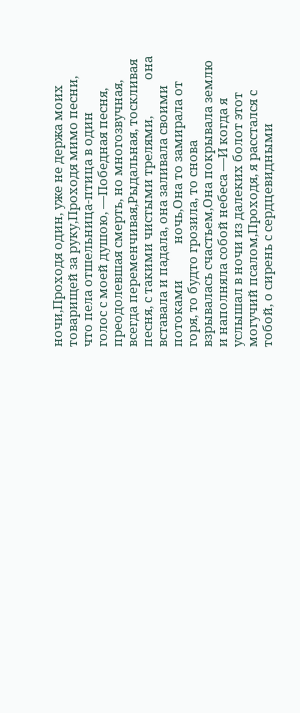ночи,Проходя один, уже не держа моих товарищей за руку,Проходя мимо песни, что пела отшельница-птица в один            голос с моей душою, —Победная песня, преодолевшая смерть, но многозвучная,            всегда переменчивая,Рыдальная, тоскливая песня, с такими чистыми трелями,            она вставала и падала, она заливала своими потоками            ночь,Она то замирала от горя, то будто грозила, то снова            взрывалась счастьем,Она покрывала землю и наполняла собой небеса —И когда я услышал в ночи из далеких болот этот могучий псалом,Проходя, я расстался с тобой, о сирень с сердцевидными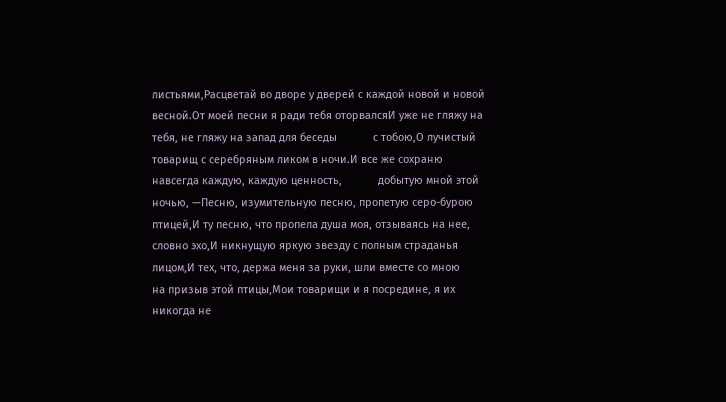листьями,Расцветай во дворе у дверей с каждой новой и новой            весной.От моей песни я ради тебя оторвалсяИ уже не гляжу на тебя, не гляжу на запад для беседы            с тобою,О лучистый товарищ с серебряным ликом в ночи.И все же сохраню навсегда каждую, каждую ценность,            добытую мной этой ночью, —Песню, изумительную песню, пропетую серо-бурою            птицей,И ту песню, что пропела душа моя, отзываясь на нее,            словно эхо,И никнущую яркую звезду с полным страданья лицом,И тех, что, держа меня за руки, шли вместе со мною            на призыв этой птицы,Мои товарищи и я посредине, я их никогда не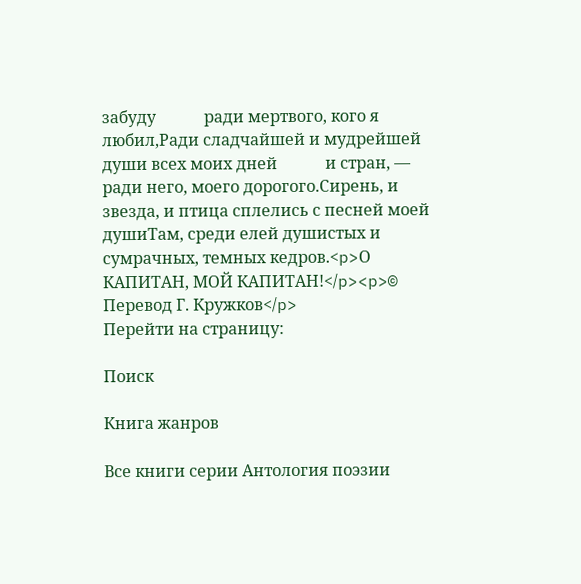забуду            ради мертвого, кого я любил,Ради сладчайшей и мудрейшей души всех моих дней            и стран, — ради него, моего дорогого.Сирень, и звезда, и птица сплелись с песней моей душиТам, среди елей душистых и сумрачных, темных кедров.<p>О КАПИТАН, МОЙ КАПИТАН!</p><p>© Перевод Г. Кружков</p>
Перейти на страницу:

Поиск

Книга жанров

Все книги серии Антология поэзии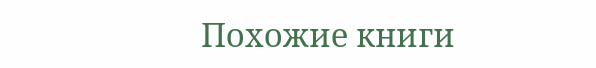Похожие книги